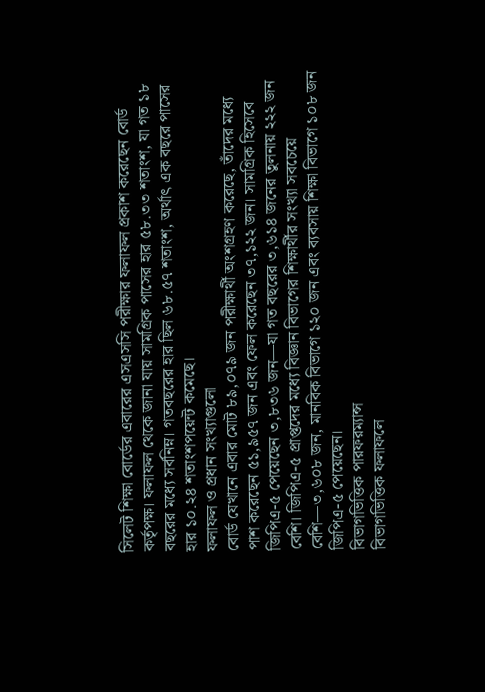সিলেট শিক্ষা বোর্ডের এবারের এসএসসি পরীক্ষার ফলাফল প্রকাশ করেছেন বোর্ড কর্তৃপক্ষ। ফলাফল থেকে জানা যায় সামগ্রিক পাসের হার ৫৮.৩৩ শতাংশ, যা গত ১৮ বছরের মধ্যে সর্বনিম্ন। গতবছরের হার ছিল ৬৮.৫৭ শতাংশ, অর্থাৎ এক বছরে পাসের হার ১০.২৪ শতাংশপয়েন্ট কমেছে।
ফলাফল ও প্রধান সংখ্যাগুলো
বোর্ড যেখানে এবার মোট ৮৯,০৭৯ জন পরীক্ষার্থী অংশগ্রহণ করেছে, তাঁদের মধ্যে পাশ করেছেন ৫১,৯৫৭ জন এবং ফেল করেছেন ৩৭,১২২ জন। সামগ্রিক হিসেবে জিপিএ-৫ পেয়েছেন ৩,৮৩৬ জন—যা গত বছরের ৩,৬১৪ জনের তুলনায় ২২২ জন বেশি। জিপিএ-৫ প্রাপ্তদের মধ্যে বিজ্ঞান বিভাগের শিক্ষার্থীর সংখ্যা সবচেয়ে বেশি—৩,৬০৮ জন, মানবিক বিভাগে ১২০ জন এবং ব্যবসায় শিক্ষা বিভাগে ১০৮ জন জিপিএ-৫ পেয়েছেন।
বিভাগভিত্তিক পারফরম্যান্স
বিভাগভিত্তিক ফলাফলে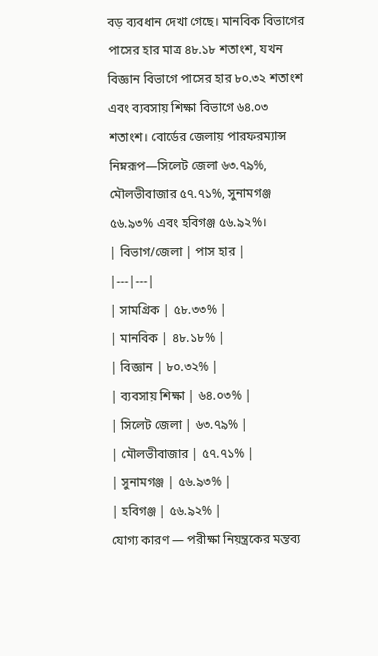বড় ব্যবধান দেখা গেছে। মানবিক বিভাগের পাসের হার মাত্র ৪৮.১৮ শতাংশ, যখন বিজ্ঞান বিভাগে পাসের হার ৮০.৩২ শতাংশ এবং ব্যবসায় শিক্ষা বিভাগে ৬৪.০৩ শতাংশ। বোর্ডের জেলায় পারফরম্যান্স নিম্নরূপ—সিলেট জেলা ৬৩.৭৯%, মৌলভীবাজার ৫৭.৭১%, সুনামগঞ্জ ৫৬.৯৩% এবং হবিগঞ্জ ৫৬.৯২%।
| বিভাগ/জেলা | পাস হার |
|---|---|
| সামগ্রিক | ৫৮.৩৩% |
| মানবিক | ৪৮.১৮% |
| বিজ্ঞান | ৮০.৩২% |
| ব্যবসায় শিক্ষা | ৬৪.০৩% |
| সিলেট জেলা | ৬৩.৭৯% |
| মৌলভীবাজার | ৫৭.৭১% |
| সুনামগঞ্জ | ৫৬.৯৩% |
| হবিগঞ্জ | ৫৬.৯২% |
যোগ্য কারণ — পরীক্ষা নিয়ন্ত্রকের মন্তব্য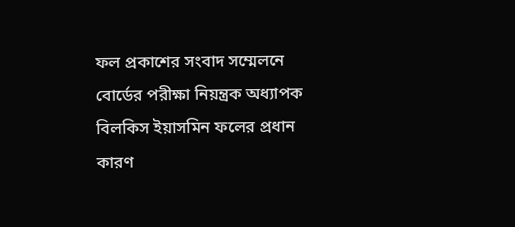ফল প্রকাশের সংবাদ সম্মেলনে বোর্ডের পরীক্ষা নিয়ন্ত্রক অধ্যাপক বিলকিস ইয়াসমিন ফলের প্রধান কারণ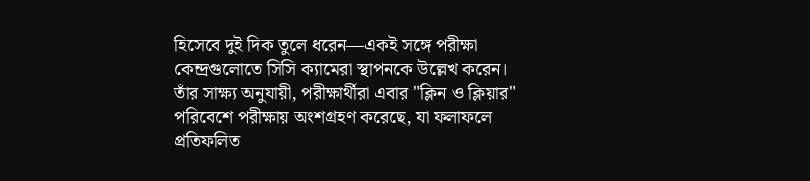হিসেবে দুই দিক তুলে ধরেন—একই সঙ্গে পরীক্ষা কেন্দ্রগুলোতে সিসি ক্যামেরা স্থাপনকে উল্লেখ করেন। তাঁর সাক্ষ্য অনুযায়ী, পরীক্ষার্থীরা এবার "ক্লিন ও ক্লিয়ার" পরিবেশে পরীক্ষায় অংশগ্রহণ করেছে, যা ফলাফলে প্রতিফলিত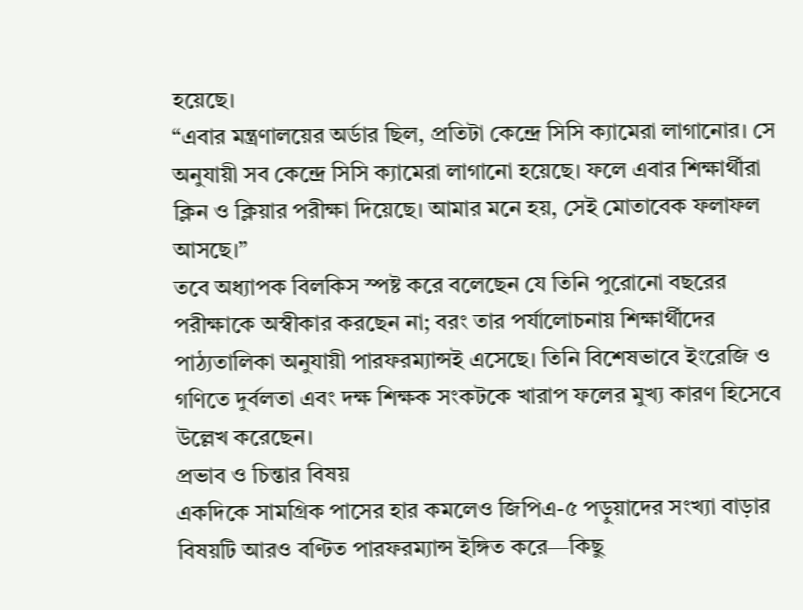হয়েছে।
“এবার মন্ত্রণালয়ের অর্ডার ছিল, প্রতিটা কেন্দ্রে সিসি ক্যামেরা লাগানোর। সে অনুযায়ী সব কেন্দ্রে সিসি ক্যামেরা লাগানো হয়েছে। ফলে এবার শিক্ষার্থীরা ক্লিন ও ক্লিয়ার পরীক্ষা দিয়েছে। আমার মনে হয়, সেই মোতাবেক ফলাফল আসছে।”
তবে অধ্যাপক বিলকিস স্পষ্ট করে বলেছেন যে তিনি পুরোনো বছরের পরীক্ষাকে অস্বীকার করছেন না; বরং তার পর্যালোচনায় শিক্ষার্থীদের পাঠ্যতালিকা অনুযায়ী পারফরম্যান্সই এসেছে। তিনি বিশেষভাবে ইংরেজি ও গণিতে দুর্বলতা এবং দক্ষ শিক্ষক সংকটকে খারাপ ফলের মুখ্য কারণ হিসেবে উল্লেখ করেছেন।
প্রভাব ও চিন্তার বিষয়
একদিকে সামগ্রিক পাসের হার কমলেও জিপিএ-৫ পড়ুয়াদের সংখ্যা বাড়ার বিষয়টি আরও বণ্টিত পারফরম্যান্স ইঙ্গিত করে—কিছু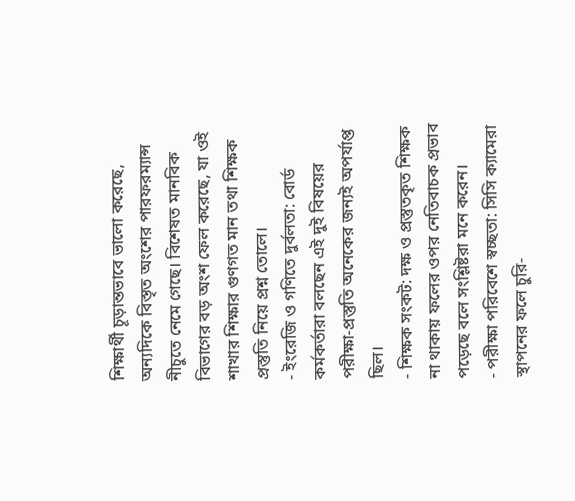শিক্ষার্থী চূড়ান্তভাবে ভালো করেছে, অন্যদিকে বিস্তৃত অংশের পারফরম্যান্স নীচুতে নেমে গেছে। বিশেষত মানবিক বিভাগের বড় অংশ ফেল করেছে, যা ওই শাখার শিক্ষার গুণগত মান তথা শিক্ষক প্রস্তুতি নিয়ে প্রশ্ন তোলে।
- ইংরেজি ও গণিতে দুর্বলতা: বোর্ড কর্মকর্তারা বলছেন এই দুই বিষয়ের পরীক্ষা-প্রস্তুতি অনেকের জন্যই অপর্যাপ্ত ছিল।
- শিক্ষক সংকট: দক্ষ ও প্রস্তুতকৃত শিক্ষক না থাকায় ফলের ওপর নেতিবাচক প্রভাব পড়েছে বলে সংশ্লিষ্টরা মনে করেন।
- পরীক্ষা পরিবেশে স্বচ্ছতা: সিসি ক্যামেরা স্থাপনের ফলে চুরি-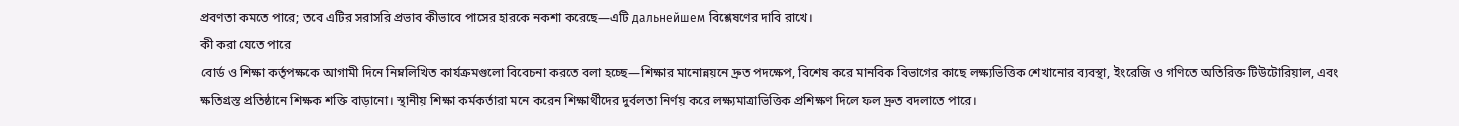প্রবণতা কমতে পারে; তবে এটির সরাসরি প্রভাব কীভাবে পাসের হারকে নকশা করেছে—এটি дальнейшем বিশ্লেষণের দাবি রাখে।
কী করা যেতে পারে
বোর্ড ও শিক্ষা কর্তৃপক্ষকে আগামী দিনে নিম্নলিখিত কার্যক্রমগুলো বিবেচনা করতে বলা হচ্ছে—শিক্ষার মানোন্নয়নে দ্রুত পদক্ষেপ, বিশেষ করে মানবিক বিভাগের কাছে লক্ষ্যভিত্তিক শেখানোর ব্যবস্থা, ইংরেজি ও গণিতে অতিরিক্ত টিউটোরিয়াল, এবং ক্ষতিগ্রস্ত প্রতিষ্ঠানে শিক্ষক শক্তি বাড়ানো। স্থানীয় শিক্ষা কর্মকর্তারা মনে করেন শিক্ষার্থীদের দুর্বলতা নির্ণয় করে লক্ষ্যমাত্রাভিত্তিক প্রশিক্ষণ দিলে ফল দ্রুত বদলাতে পারে।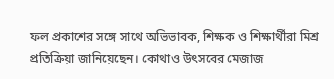ফল প্রকাশের সঙ্গে সাথে অভিভাবক, শিক্ষক ও শিক্ষার্থীরা মিশ্র প্রতিক্রিয়া জানিয়েছেন। কোথাও উৎসবের মেজাজ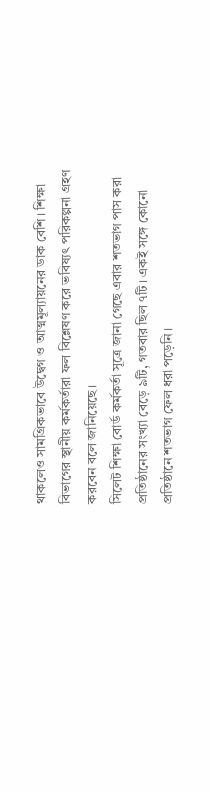থাকলেও সামগ্রিকভাবে উদ্বেগ ও আত্মমূল্যায়নের ডাক বেশি। শিক্ষা বিভাগের স্থানীয় কর্মকর্তারা ফল বিশ্লেষণ করে ভবিষ্যৎ পরিকল্পনা গ্রহণ করবেন বলে জানিয়েছে।
সিলেট শিক্ষা বোর্ড কর্মকর্তা সূত্রে জানা গেছে এবার শতভাগ পাস করা প্রতিষ্ঠানের সংখ্যা বেড়ে ৯টি, গতবার ছিল ৭টি। একই সঙ্গে কোনো প্রতিষ্ঠানে শতভাগ ফেল ধরা পড়েনি।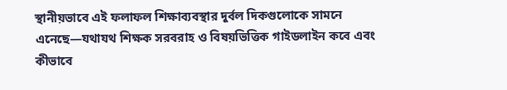স্থানীয়ভাবে এই ফলাফল শিক্ষাব্যবস্থার দুর্বল দিকগুলোকে সামনে এনেছে—যথাযথ শিক্ষক সরবরাহ ও বিষয়ভিত্তিক গাইডলাইন কবে এবং কীভাবে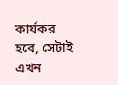কার্যকর হবে, সেটাই এখন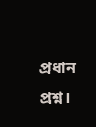প্রধান প্রশ্ন।